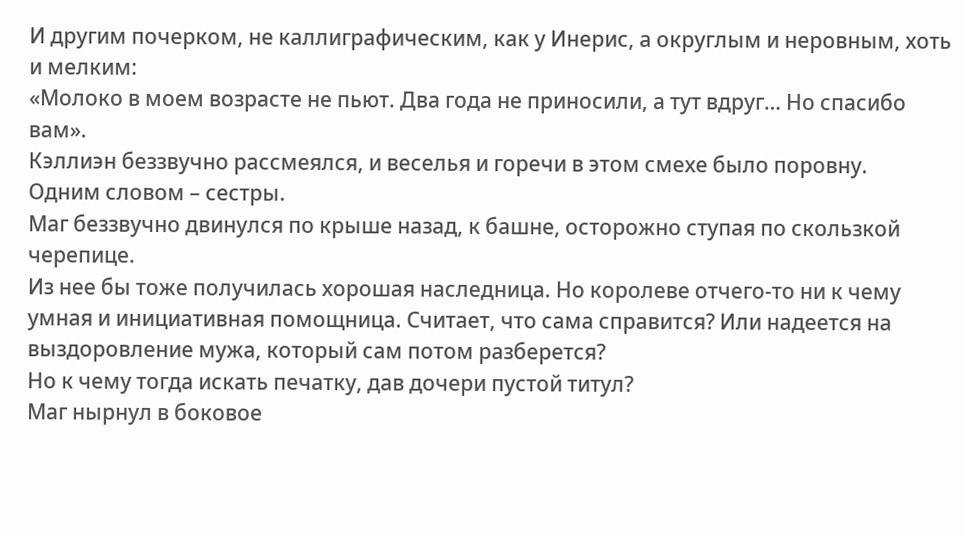И другим почерком, не каллиграфическим, как у Инерис, а округлым и неровным, хоть и мелким:
«Молоко в моем возрасте не пьют. Два года не приносили, а тут вдруг… Но спасибо вам».
Кэллиэн беззвучно рассмеялся, и веселья и горечи в этом смехе было поровну.
Одним словом – сестры.
Маг беззвучно двинулся по крыше назад, к башне, осторожно ступая по скользкой черепице.
Из нее бы тоже получилась хорошая наследница. Но королеве отчего-то ни к чему умная и инициативная помощница. Считает, что сама справится? Или надеется на выздоровление мужа, который сам потом разберется?
Но к чему тогда искать печатку, дав дочери пустой титул?
Маг нырнул в боковое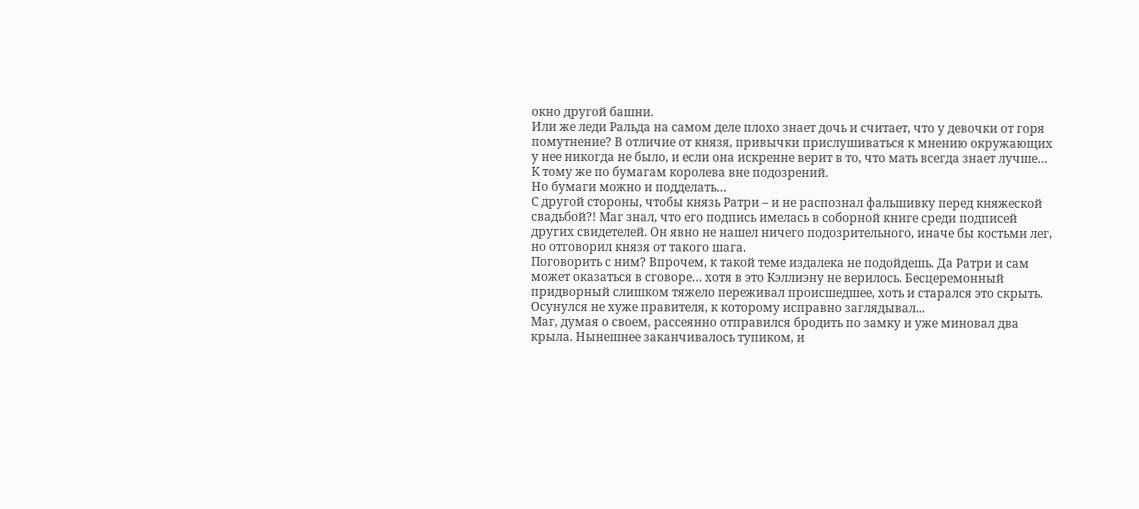окно другой башни.
Или же леди Ральда на самом деле плохо знает дочь и считает, что у девочки от горя помутнение? В отличие от князя, привычки прислушиваться к мнению окружающих у нее никогда не было, и если она искренне верит в то, что мать всегда знает лучше…
К тому же по бумагам королева вне подозрений.
Но бумаги можно и подделать…
С другой стороны, чтобы князь Ратри – и не распознал фальшивку перед княжеской свадьбой?! Маг знал, что его подпись имелась в соборной книге среди подписей других свидетелей. Он явно не нашел ничего подозрительного, иначе бы костьми лег, но отговорил князя от такого шага.
Поговорить с ним? Впрочем, к такой теме издалека не подойдешь. Да Ратри и сам может оказаться в сговоре… хотя в это Кэллиэну не верилось. Бесцеремонный придворный слишком тяжело переживал происшедшее, хоть и старался это скрыть. Осунулся не хуже правителя, к которому исправно заглядывал...
Маг, думая о своем, рассеянно отправился бродить по замку и уже миновал два крыла. Нынешнее заканчивалось тупиком, и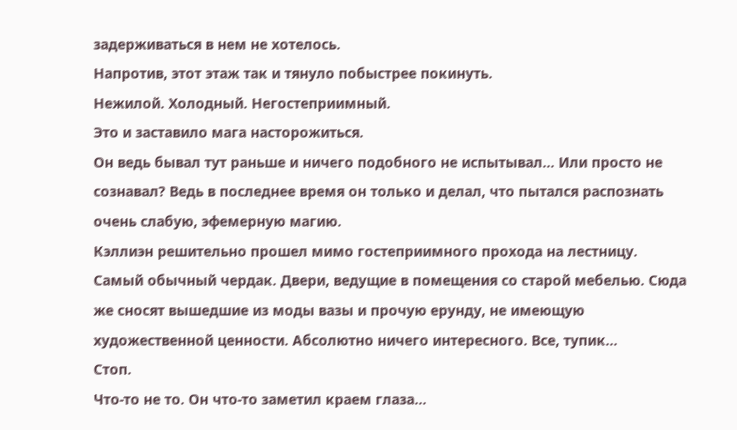задерживаться в нем не хотелось.
Напротив, этот этаж так и тянуло побыстрее покинуть.
Нежилой. Холодный. Негостеприимный.
Это и заставило мага насторожиться.
Он ведь бывал тут раньше и ничего подобного не испытывал… Или просто не сознавал? Ведь в последнее время он только и делал, что пытался распознать очень слабую, эфемерную магию.
Кэллиэн решительно прошел мимо гостеприимного прохода на лестницу.
Самый обычный чердак. Двери, ведущие в помещения со старой мебелью. Сюда же сносят вышедшие из моды вазы и прочую ерунду, не имеющую художественной ценности. Абсолютно ничего интересного. Все, тупик...
Стоп.
Что-то не то. Он что-то заметил краем глаза…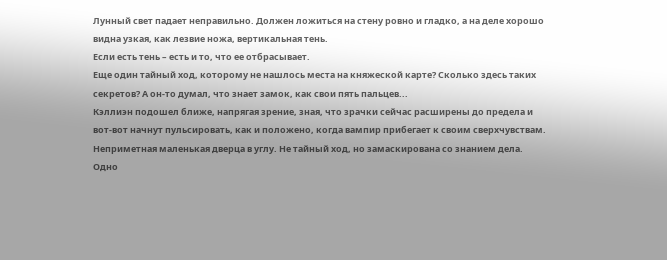Лунный свет падает неправильно. Должен ложиться на стену ровно и гладко, а на деле хорошо видна узкая, как лезвие ножа, вертикальная тень.
Если есть тень – есть и то, что ее отбрасывает.
Еще один тайный ход, которому не нашлось места на княжеской карте? Сколько здесь таких секретов? А он-то думал, что знает замок, как свои пять пальцев...
Кэллиэн подошел ближе, напрягая зрение, зная, что зрачки сейчас расширены до предела и вот-вот начнут пульсировать, как и положено, когда вампир прибегает к своим сверхчувствам.
Неприметная маленькая дверца в углу. Не тайный ход, но замаскирована со знанием дела.
Одно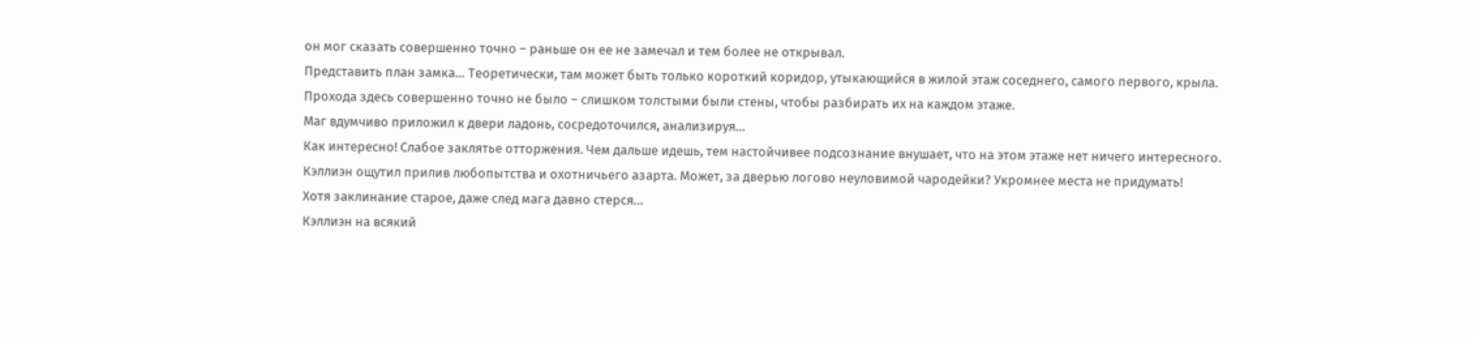он мог сказать совершенно точно – раньше он ее не замечал и тем более не открывал.
Представить план замка… Теоретически, там может быть только короткий коридор, утыкающийся в жилой этаж соседнего, самого первого, крыла. Прохода здесь совершенно точно не было – слишком толстыми были стены, чтобы разбирать их на каждом этаже.
Маг вдумчиво приложил к двери ладонь, сосредоточился, анализируя…
Как интересно! Слабое заклятье отторжения. Чем дальше идешь, тем настойчивее подсознание внушает, что на этом этаже нет ничего интересного.
Кэллиэн ощутил прилив любопытства и охотничьего азарта. Может, за дверью логово неуловимой чародейки? Укромнее места не придумать!
Хотя заклинание старое, даже след мага давно стерся…
Кэллиэн на всякий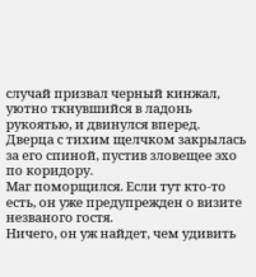случай призвал черный кинжал, уютно ткнувшийся в ладонь рукоятью, и двинулся вперед.
Дверца с тихим щелчком закрылась за его спиной, пустив зловещее эхо по коридору.
Маг поморщился. Если тут кто-то есть, он уже предупрежден о визите незваного гостя.
Ничего, он уж найдет, чем удивить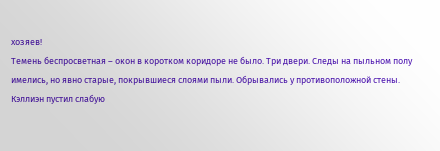хозяев!
Темень беспросветная – окон в коротком коридоре не было. Три двери. Следы на пыльном полу имелись, но явно старые, покрывшиеся слоями пыли. Обрывались у противоположной стены.
Кэллиэн пустил слабую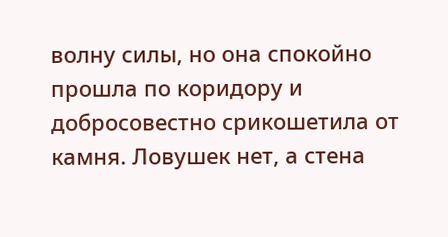волну силы, но она спокойно прошла по коридору и добросовестно срикошетила от камня. Ловушек нет, а стена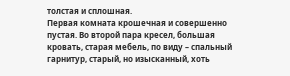толстая и сплошная.
Первая комната крошечная и совершенно пустая. Во второй пара кресел, большая кровать, старая мебель, по виду – спальный гарнитур, старый, но изысканный, хоть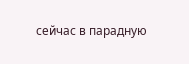сейчас в парадную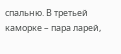спальню. В третьей каморке – пара ларей,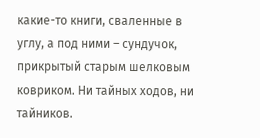какие-то книги, сваленные в углу, а под ними – сундучок, прикрытый старым шелковым ковриком. Ни тайных ходов, ни тайников.